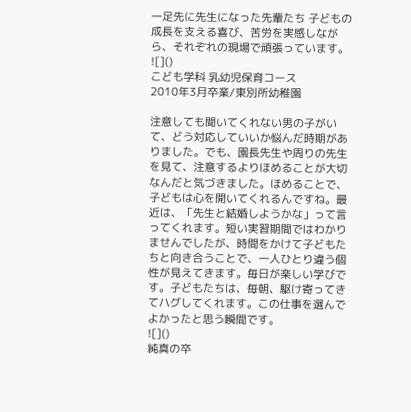一足先に先生になった先輩たち 子どもの成長を支える喜び、苦労を実感しながら、それぞれの現場で頑張っています。
![]()
こども学科 乳幼児保育コース
2010年3月卒業/東別所幼稚園

注意しても聞いてくれない男の子がいて、どう対応していいか悩んだ時期がありました。でも、園長先生や周りの先生を見て、注意するよりほめることが大切なんだと気づきました。ほめることで、子どもは心を開いてくれるんですね。最近は、「先生と結婚しようかな」って言ってくれます。短い実習期間ではわかりませんでしたが、時間をかけて子どもたちと向き合うことで、一人ひとり違う個性が見えてきます。毎日が楽しい学びです。子どもたちは、毎朝、駆け寄ってきてハグしてくれます。この仕事を選んでよかったと思う瞬間です。
![]()
純真の卒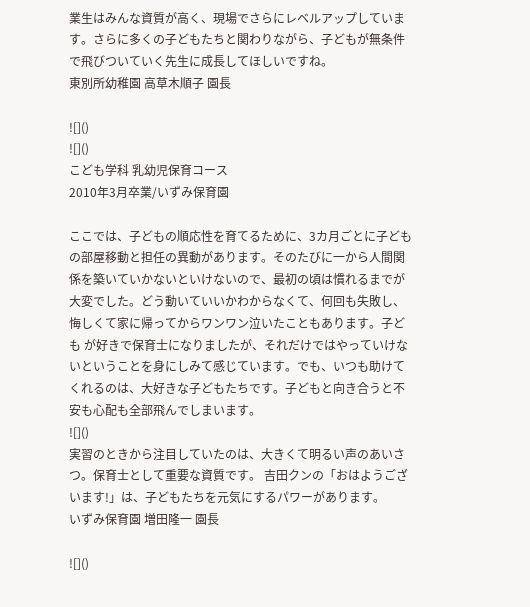業生はみんな資質が高く、現場でさらにレベルアップしています。さらに多くの子どもたちと関わりながら、子どもが無条件で飛びついていく先生に成長してほしいですね。
東別所幼稚園 高草木順子 園長

![]()
![]()
こども学科 乳幼児保育コース
2010年3月卒業/いずみ保育園

ここでは、子どもの順応性を育てるために、3カ月ごとに子どもの部屋移動と担任の異動があります。そのたびに一から人間関係を築いていかないといけないので、最初の頃は慣れるまでが大変でした。どう動いていいかわからなくて、何回も失敗し、悔しくて家に帰ってからワンワン泣いたこともあります。子ども が好きで保育士になりましたが、それだけではやっていけないということを身にしみて感じています。でも、いつも助けてくれるのは、大好きな子どもたちです。子どもと向き合うと不安も心配も全部飛んでしまいます。
![]()
実習のときから注目していたのは、大きくて明るい声のあいさつ。保育士として重要な資質です。 吉田クンの「おはようございます!」は、子どもたちを元気にするパワーがあります。
いずみ保育園 増田隆一 園長

![]()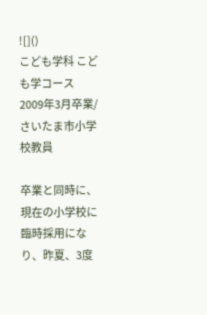![]()
こども学科 こども学コース
2009年3月卒業/さいたま市小学校教員

卒業と同時に、現在の小学校に臨時採用になり、昨夏、3度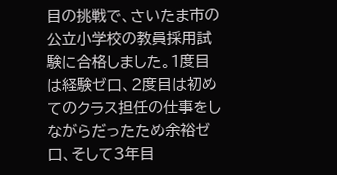目の挑戦で、さいたま市の公立小学校の教員採用試験に合格しました。1度目は経験ゼ口、2度目は初めてのクラス担任の仕事をしながらだったため余裕ゼ口、そして3年目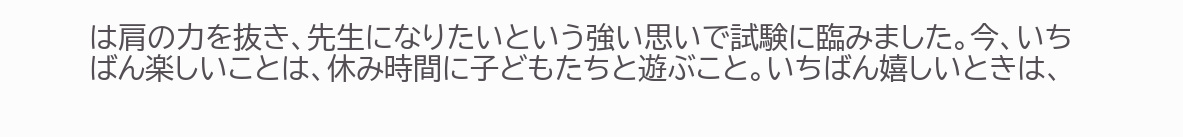は肩の力を抜き、先生になりたいという強い思いで試験に臨みました。今、いちばん楽しいことは、休み時間に子どもたちと遊ぶこと。いちばん嬉しいときは、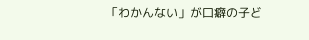「わかんない」が口癖の子ど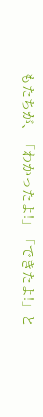もたちが、「わかったよ!」「できたよ!」と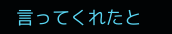言ってくれたと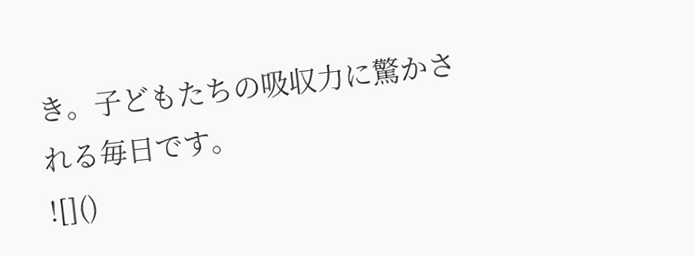き。子どもたちの吸収力に驚かされる毎日です。
![]()